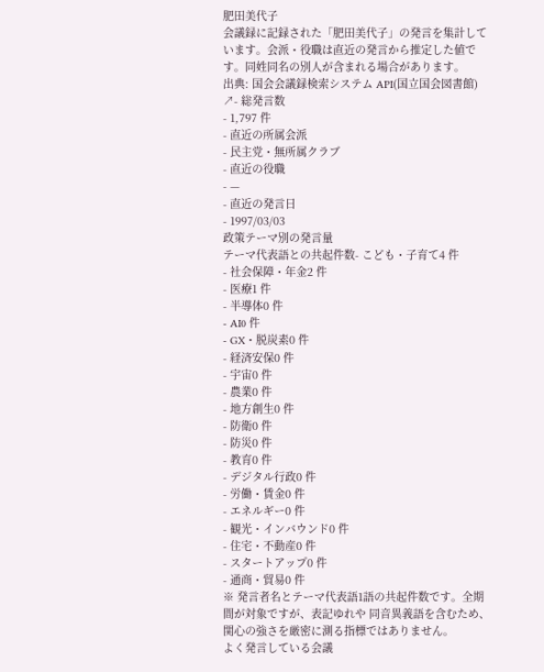肥田美代子
会議録に記録された「肥田美代子」の発言を集計しています。会派・役職は直近の発言から推定した値です。同姓同名の別人が含まれる場合があります。
出典: 国会会議録検索システム API(国立国会図書館) ↗- 総発言数
- 1,797 件
- 直近の所属会派
- 民主党・無所属クラブ
- 直近の役職
- —
- 直近の発言日
- 1997/03/03
政策テーマ別の発言量
テーマ代表語との共起件数- こども・子育て4 件
- 社会保障・年金2 件
- 医療1 件
- 半導体0 件
- AI0 件
- GX・脱炭素0 件
- 経済安保0 件
- 宇宙0 件
- 農業0 件
- 地方創生0 件
- 防衛0 件
- 防災0 件
- 教育0 件
- デジタル行政0 件
- 労働・賃金0 件
- エネルギー0 件
- 観光・インバウンド0 件
- 住宅・不動産0 件
- スタートアップ0 件
- 通商・貿易0 件
※ 発言者名とテーマ代表語1語の共起件数です。全期間が対象ですが、表記ゆれや 同音異義語を含むため、関心の強さを厳密に測る指標ではありません。
よく発言している会議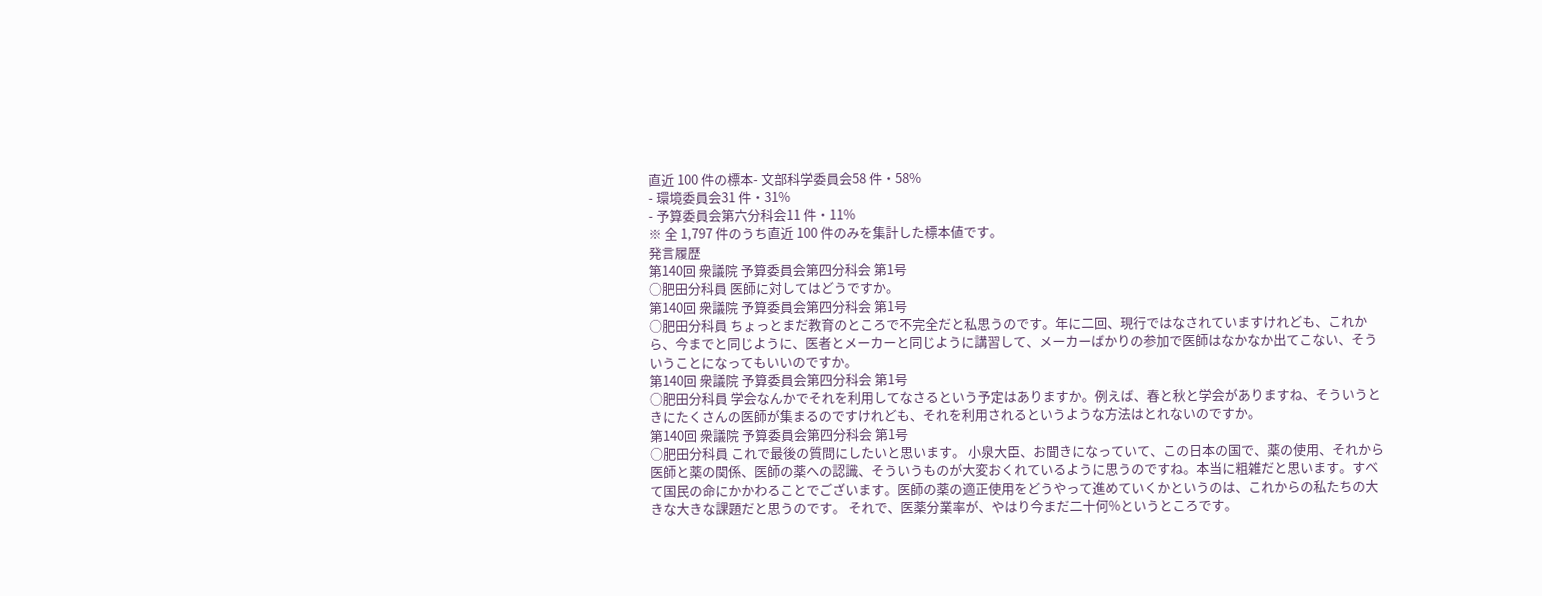直近 100 件の標本- 文部科学委員会58 件・58%
- 環境委員会31 件・31%
- 予算委員会第六分科会11 件・11%
※ 全 1,797 件のうち直近 100 件のみを集計した標本値です。
発言履歴
第140回 衆議院 予算委員会第四分科会 第1号
○肥田分科員 医師に対してはどうですか。
第140回 衆議院 予算委員会第四分科会 第1号
○肥田分科員 ちょっとまだ教育のところで不完全だと私思うのです。年に二回、現行ではなされていますけれども、これから、今までと同じように、医者とメーカーと同じように講習して、メーカーばかりの参加で医師はなかなか出てこない、そういうことになってもいいのですか。
第140回 衆議院 予算委員会第四分科会 第1号
○肥田分科員 学会なんかでそれを利用してなさるという予定はありますか。例えば、春と秋と学会がありますね、そういうときにたくさんの医師が集まるのですけれども、それを利用されるというような方法はとれないのですか。
第140回 衆議院 予算委員会第四分科会 第1号
○肥田分科員 これで最後の質問にしたいと思います。 小泉大臣、お聞きになっていて、この日本の国で、薬の使用、それから医師と薬の関係、医師の薬への認識、そういうものが大変おくれているように思うのですね。本当に粗雑だと思います。すべて国民の命にかかわることでございます。医師の薬の適正使用をどうやって進めていくかというのは、これからの私たちの大きな大きな課題だと思うのです。 それで、医薬分業率が、やはり今まだ二十何%というところです。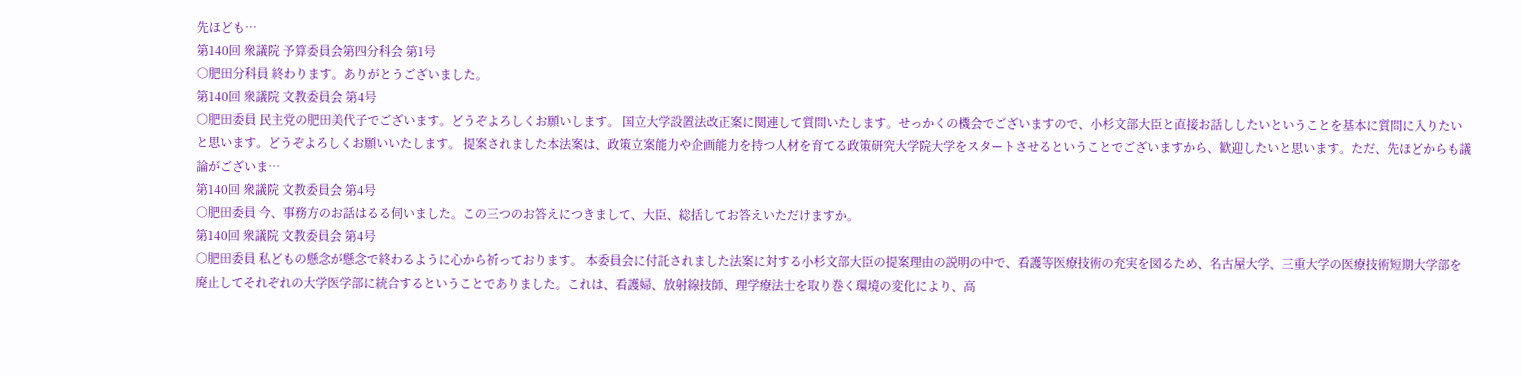先ほども…
第140回 衆議院 予算委員会第四分科会 第1号
○肥田分科員 終わります。ありがとうございました。
第140回 衆議院 文教委員会 第4号
○肥田委員 民主党の肥田美代子でございます。どうぞよろしくお願いします。 国立大学設置法改正案に関連して質問いたします。せっかくの機会でございますので、小杉文部大臣と直接お話ししたいということを基本に質問に入りたいと思います。どうぞよろしくお願いいたします。 提案されました本法案は、政策立案能力や企画能力を持つ人材を育てる政策研究大学院大学をスタートさせるということでございますから、歓迎したいと思います。ただ、先ほどからも議論がございま…
第140回 衆議院 文教委員会 第4号
○肥田委員 今、事務方のお話はるる伺いました。この三つのお答えにつきまして、大臣、総括してお答えいただけますか。
第140回 衆議院 文教委員会 第4号
○肥田委員 私どもの懸念が懸念で終わるように心から祈っております。 本委員会に付託されました法案に対する小杉文部大臣の提案理由の説明の中で、看護等医療技術の充実を図るため、名古屋大学、三重大学の医療技術短期大学部を廃止してそれぞれの大学医学部に統合するということでありました。これは、看護婦、放射線技師、理学療法士を取り巻く環境の変化により、高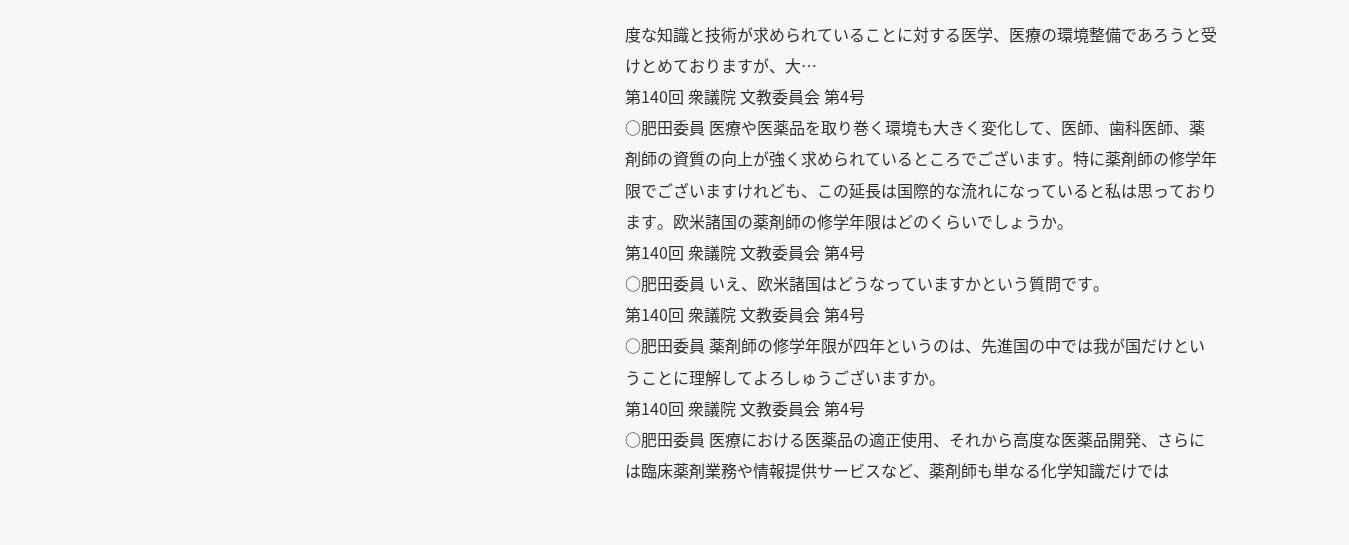度な知識と技術が求められていることに対する医学、医療の環境整備であろうと受けとめておりますが、大…
第140回 衆議院 文教委員会 第4号
○肥田委員 医療や医薬品を取り巻く環境も大きく変化して、医師、歯科医師、薬剤師の資質の向上が強く求められているところでございます。特に薬剤師の修学年限でございますけれども、この延長は国際的な流れになっていると私は思っております。欧米諸国の薬剤師の修学年限はどのくらいでしょうか。
第140回 衆議院 文教委員会 第4号
○肥田委員 いえ、欧米諸国はどうなっていますかという質問です。
第140回 衆議院 文教委員会 第4号
○肥田委員 薬剤師の修学年限が四年というのは、先進国の中では我が国だけということに理解してよろしゅうございますか。
第140回 衆議院 文教委員会 第4号
○肥田委員 医療における医薬品の適正使用、それから高度な医薬品開発、さらには臨床薬剤業務や情報提供サービスなど、薬剤師も単なる化学知識だけでは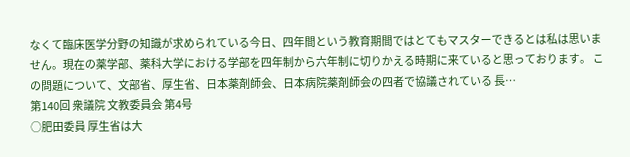なくて臨床医学分野の知識が求められている今日、四年間という教育期間ではとてもマスターできるとは私は思いません。現在の薬学部、薬科大学における学部を四年制から六年制に切りかえる時期に来ていると思っております。 この問題について、文部省、厚生省、日本薬剤師会、日本病院薬剤師会の四者で協議されている 長…
第140回 衆議院 文教委員会 第4号
○肥田委員 厚生省は大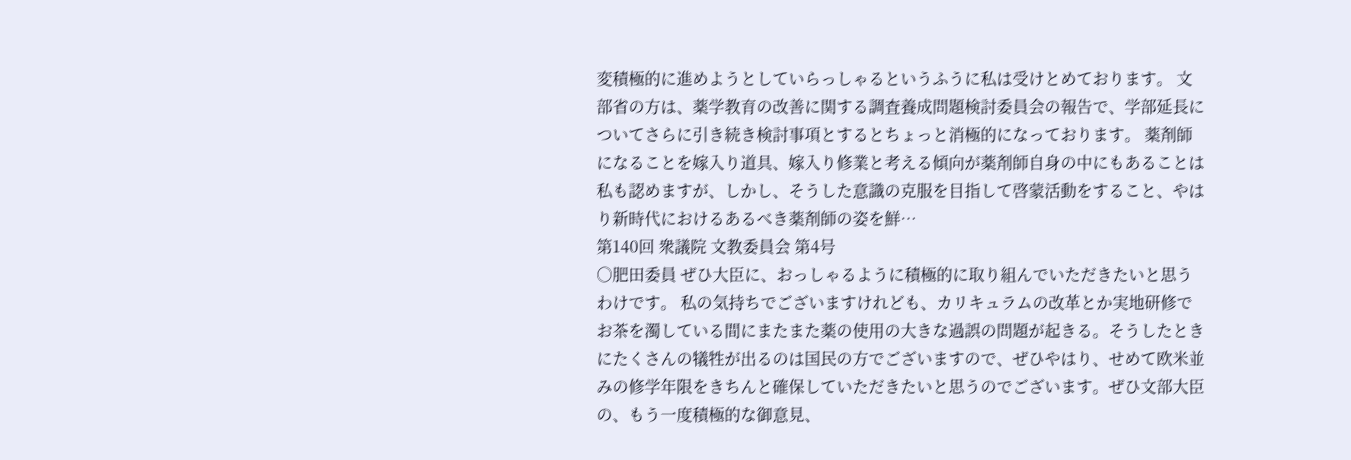変積極的に進めようとしていらっしゃるというふうに私は受けとめております。 文部省の方は、薬学教育の改善に関する調査養成問題検討委員会の報告で、学部延長についてさらに引き続き検討事項とするとちょっと消極的になっております。 薬剤師になることを嫁入り道具、嫁入り修業と考える傾向が薬剤師自身の中にもあることは私も認めますが、しかし、そうした意識の克服を目指して啓蒙活動をすること、やはり新時代におけるあるべき薬剤師の姿を鮮…
第140回 衆議院 文教委員会 第4号
○肥田委員 ぜひ大臣に、おっしゃるように積極的に取り組んでいただきたいと思うわけです。 私の気持ちでございますけれども、カリキュラムの改革とか実地研修でお茶を濁している間にまたまた薬の使用の大きな過誤の問題が起きる。そうしたときにたくさんの犠牲が出るのは国民の方でございますので、ぜひやはり、せめて欧米並みの修学年限をきちんと確保していただきたいと思うのでございます。ぜひ文部大臣の、もう一度積極的な御意見、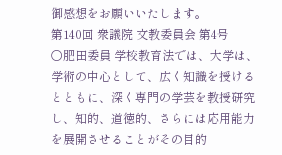御感想をお願いいたします。
第140回 衆議院 文教委員会 第4号
○肥田委員 学校教育法では、大学は、学術の中心として、広く知識を授けるとともに、深く専門の学芸を教授研究し、知的、道徳的、さらには応用能力を展開させることがその目的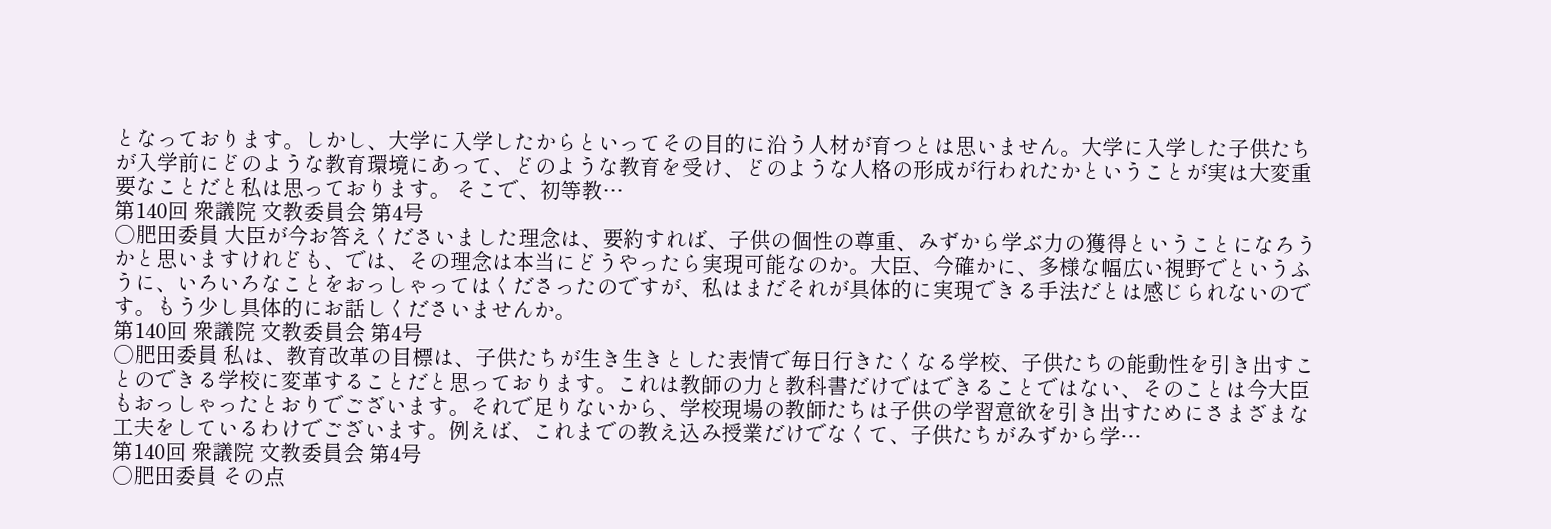となっております。しかし、大学に入学したからといってその目的に沿う人材が育つとは思いません。大学に入学した子供たちが入学前にどのような教育環境にあって、どのような教育を受け、どのような人格の形成が行われたかということが実は大変重要なことだと私は思っております。 そこで、初等教…
第140回 衆議院 文教委員会 第4号
○肥田委員 大臣が今お答えくださいました理念は、要約すれば、子供の個性の尊重、みずから学ぶ力の獲得ということになろうかと思いますけれども、では、その理念は本当にどうやったら実現可能なのか。大臣、今確かに、多様な幅広い視野でというふうに、いろいろなことをおっしゃってはくださったのですが、私はまだそれが具体的に実現できる手法だとは感じられないのです。もう少し具体的にお話しくださいませんか。
第140回 衆議院 文教委員会 第4号
○肥田委員 私は、教育改革の目標は、子供たちが生き生きとした表情で毎日行きたくなる学校、子供たちの能動性を引き出すことのできる学校に変革することだと思っております。これは教師の力と教科書だけではできることではない、そのことは今大臣もおっしゃったとおりでございます。それで足りないから、学校現場の教師たちは子供の学習意欲を引き出すためにさまざまな工夫をしているわけでございます。例えば、これまでの教え込み授業だけでなくて、子供たちがみずから学…
第140回 衆議院 文教委員会 第4号
○肥田委員 その点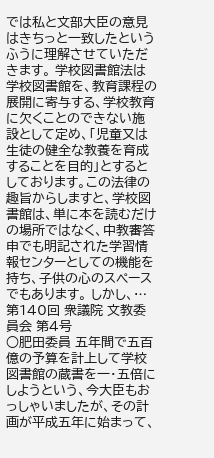では私と文部大臣の意見はきちっと一致したというふうに理解させていただきます。 学校図書館法は学校図書館を、教育課程の展開に寄与する、学校教育に欠くことのできない施設として定め、「児童又は生徒の健全な教養を育成することを目的」とするとしております。この法律の趣旨からしますと、学校図書館は、単に本を読むだけの場所ではなく、中教審答申でも明記された学習情報センターとしての機能を持ち、子供の心のスペースでもあります。 しかし、…
第140回 衆議院 文教委員会 第4号
○肥田委員 五年間で五百億の予算を計上して学校図書館の蔵書を一・五倍にしようという、今大臣もおっしゃいましたが、その計画が平成五年に始まって、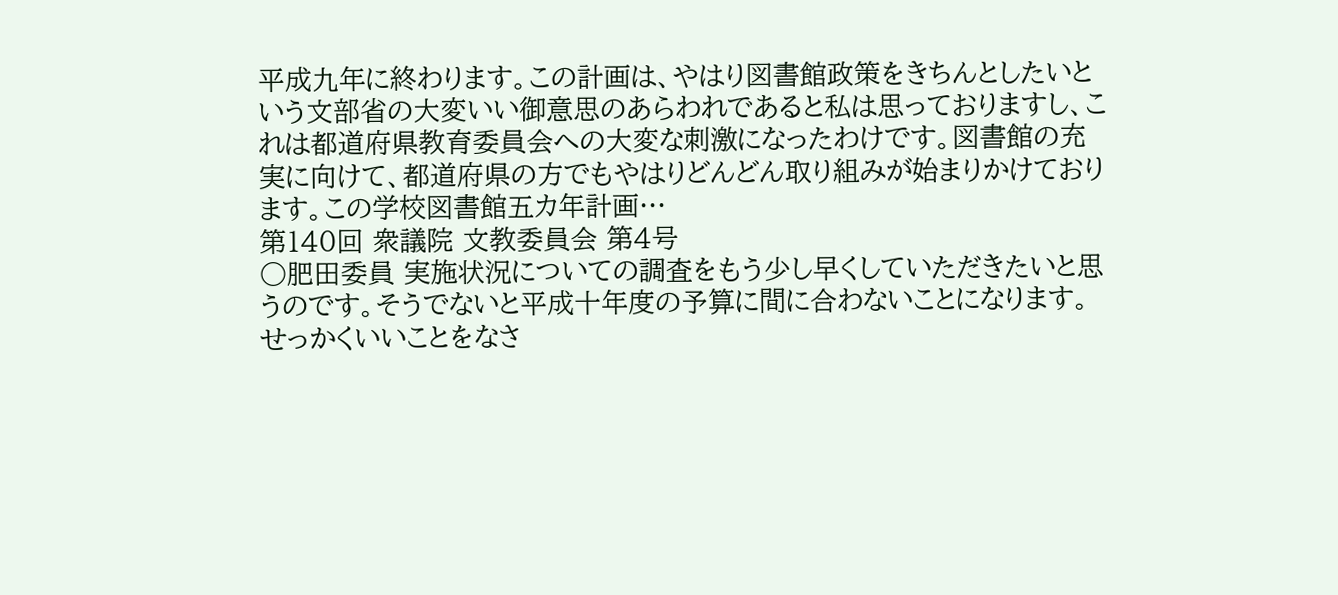平成九年に終わります。この計画は、やはり図書館政策をきちんとしたいという文部省の大変いい御意思のあらわれであると私は思っておりますし、これは都道府県教育委員会への大変な刺激になったわけです。図書館の充実に向けて、都道府県の方でもやはりどんどん取り組みが始まりかけております。この学校図書館五カ年計画…
第140回 衆議院 文教委員会 第4号
○肥田委員 実施状況についての調査をもう少し早くしていただきたいと思うのです。そうでないと平成十年度の予算に間に合わないことになります。せっかくいいことをなさ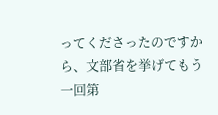ってくださったのですから、文部省を挙げてもう一回第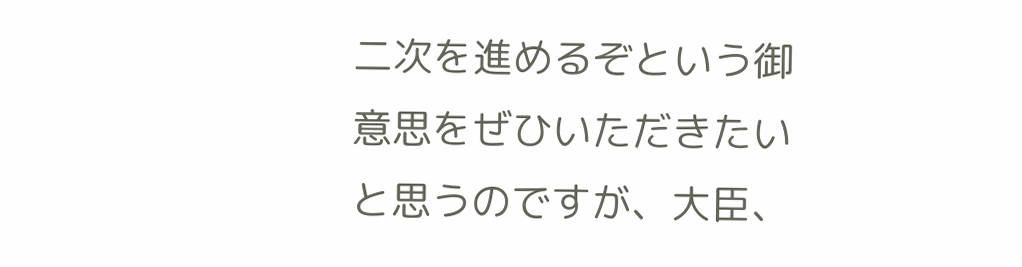二次を進めるぞという御意思をぜひいただきたいと思うのですが、大臣、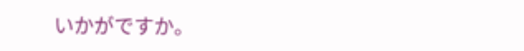いかがですか。